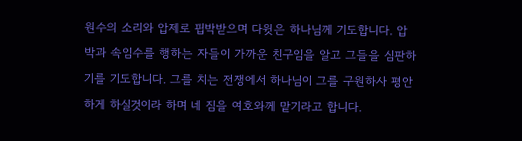원수의 소리와 압제로 핍박받으며 다윗은 하나님께 기도합니다. 압박과 속임수를 행하는 자들이 가까운 친구임을 알고 그들을 심판하기를 기도합니다. 그를 치는 전쟁에서 하나님이 그를 구원하사 평안하게 하실것이라 하며 네 짐을 여호와께 맡기라고 합니다.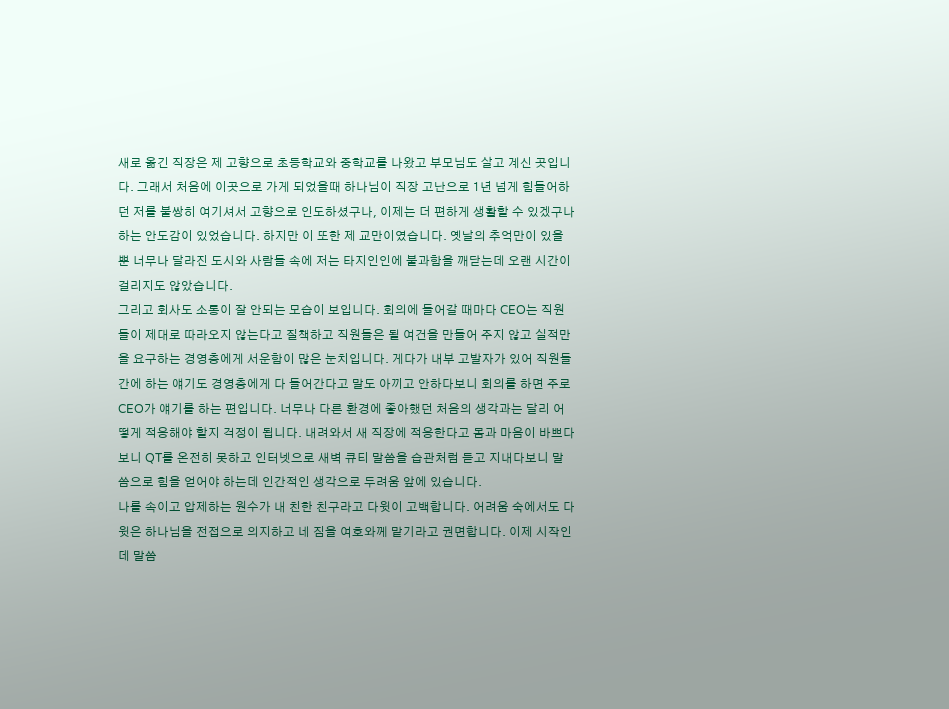새로 옮긴 직장은 제 고향으로 초등학교와 중학교를 나왔고 부모님도 살고 계신 곳입니다. 그래서 처음에 이곳으로 가게 되었을때 하나님이 직장 고난으로 1년 넘게 힘들어하던 저를 불쌍히 여기셔서 고향으로 인도하셨구나, 이제는 더 편하게 생활할 수 있겠구나 하는 안도감이 있었습니다. 하지만 이 또한 제 교만이였습니다. 옛날의 추억만이 있을 뿐 너무나 달라진 도시와 사람들 속에 저는 타지인인에 불과함을 깨닫는데 오랜 시간이 걸리지도 않았습니다.
그리고 회사도 소통이 잘 안되는 모습이 보입니다. 회의에 들어갈 때마다 CEO는 직원들이 제대로 따라오지 않는다고 질책하고 직원들은 될 여건을 만들어 주지 않고 실적만을 요구하는 경영층에게 서운함이 많은 눈치입니다. 게다가 내부 고발자가 있어 직원들간에 하는 얘기도 경영층에게 다 들어간다고 말도 아끼고 안하다보니 회의를 하면 주로 CEO가 얘기를 하는 편입니다. 너무나 다른 환경에 좋아했던 처음의 생각과는 달리 어떻게 적응해야 할지 걱정이 됩니다. 내려와서 새 직장에 적응한다고 몸과 마음이 바쁘다보니 QT를 온전히 못하고 인터넷으로 새벽 큐티 말씀을 습관처럼 듣고 지내다보니 말씀으로 힘을 얻어야 하는데 인간적인 생각으로 두려움 앞에 있습니다.
나를 속이고 압제하는 원수가 내 친한 친구라고 다윗이 고백합니다. 어려움 숙에서도 다윗은 하나님을 전접으로 의지하고 네 짐을 여호와께 맡기라고 권면합니다. 이제 시작인데 말씀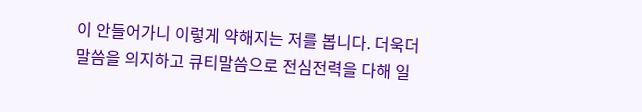이 안들어가니 이렇게 약해지는 저를 봅니다. 더욱더 말씀을 의지하고 큐티말씀으로 전심전력을 다해 일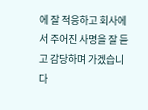에 잘 적응하고 회사에서 주어진 사명을 잘 듣고 감당하며 가겠습니다